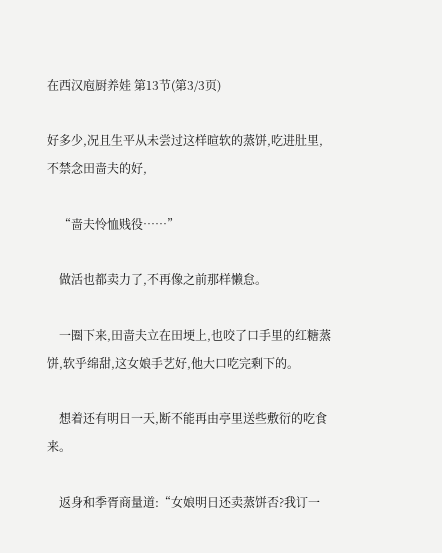在西汉庖厨养娃 第13节(第3/3页)

好多少,况且生平从未尝过这样暄软的蒸饼,吃进肚里,不禁念田啬夫的好,

    “啬夫怜恤贱役……”

    做活也都卖力了,不再像之前那样懒怠。

    一圈下来,田啬夫立在田埂上,也咬了口手里的红糖蒸饼,软乎绵甜,这女娘手艺好,他大口吃完剩下的。

    想着还有明日一天,断不能再由亭里送些敷衍的吃食来。

    返身和季胥商量道:“女娘明日还卖蒸饼否?我订一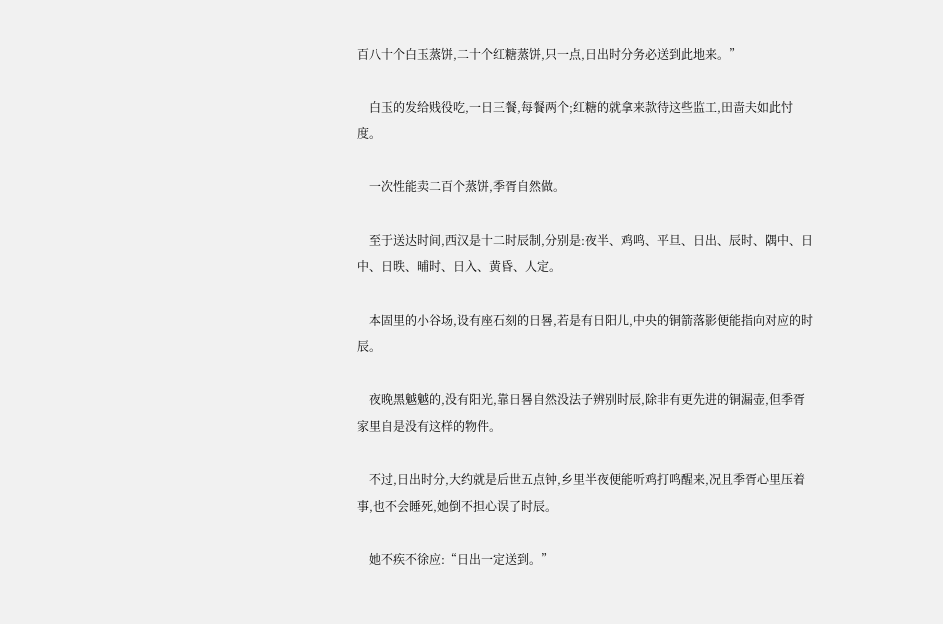百八十个白玉蒸饼,二十个红糖蒸饼,只一点,日出时分务必送到此地来。”

    白玉的发给贱役吃,一日三餐,每餐两个;红糖的就拿来款待这些监工,田啬夫如此忖度。

    一次性能卖二百个蒸饼,季胥自然做。

    至于送达时间,西汉是十二时辰制,分别是:夜半、鸡鸣、平旦、日出、辰时、隅中、日中、日昳、晡时、日入、黄昏、人定。

    本固里的小谷场,设有座石刻的日晷,若是有日阳儿,中央的铜箭落影便能指向对应的时辰。

    夜晚黑魆魆的,没有阳光,靠日晷自然没法子辨别时辰,除非有更先进的铜漏壶,但季胥家里自是没有这样的物件。

    不过,日出时分,大约就是后世五点钟,乡里半夜便能听鸡打鸣醒来,况且季胥心里压着事,也不会睡死,她倒不担心误了时辰。

    她不疾不徐应:“日出一定送到。”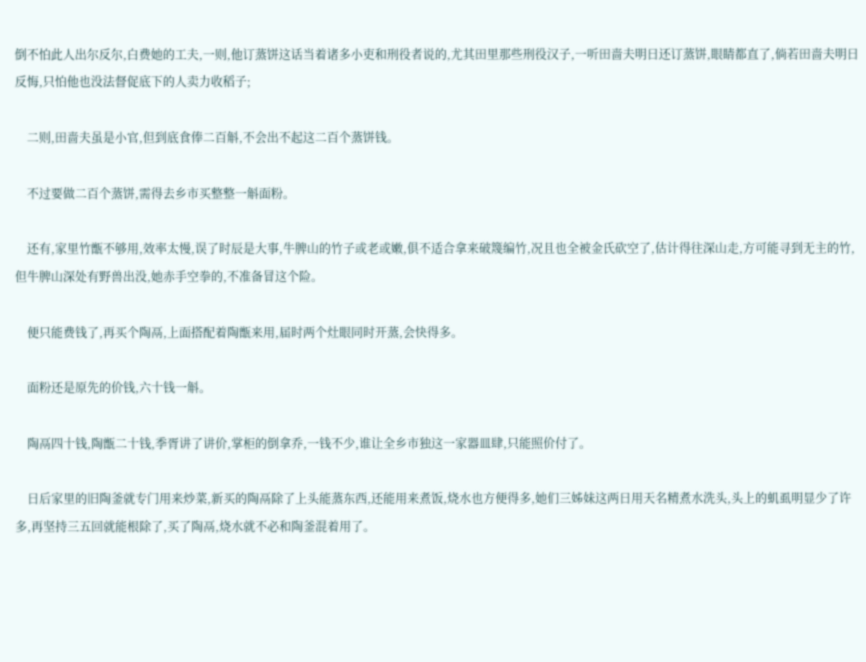倒不怕此人出尔反尔,白费她的工夫,一则,他订蒸饼这话当着诸多小吏和刑役者说的,尤其田里那些刑役汉子,一听田啬夫明日还订蒸饼,眼睛都直了,倘若田啬夫明日反悔,只怕他也没法督促底下的人卖力收稻子;

    二则,田啬夫虽是小官,但到底食俸二百斛,不会出不起这二百个蒸饼钱。

    不过要做二百个蒸饼,需得去乡市买整整一斛面粉。

    还有,家里竹甑不够用,效率太慢,误了时辰是大事,牛脾山的竹子或老或嫩,俱不适合拿来破篾编竹,况且也全被金氏砍空了,估计得往深山走,方可能寻到无主的竹,但牛脾山深处有野兽出没,她赤手空拳的,不准备冒这个险。

    便只能费钱了,再买个陶鬲,上面搭配着陶甑来用,届时两个灶眼同时开蒸,会快得多。

    面粉还是原先的价钱,六十钱一斛。

    陶鬲四十钱,陶甑二十钱,季胥讲了讲价,掌柜的倒拿乔,一钱不少,谁让全乡市独这一家器皿肆,只能照价付了。

    日后家里的旧陶釜就专门用来炒菜,新买的陶鬲除了上头能蒸东西,还能用来煮饭,烧水也方便得多,她们三姊妹这两日用天名精煮水洗头,头上的虮虱明显少了许多,再坚持三五回就能根除了,买了陶鬲,烧水就不必和陶釜混着用了。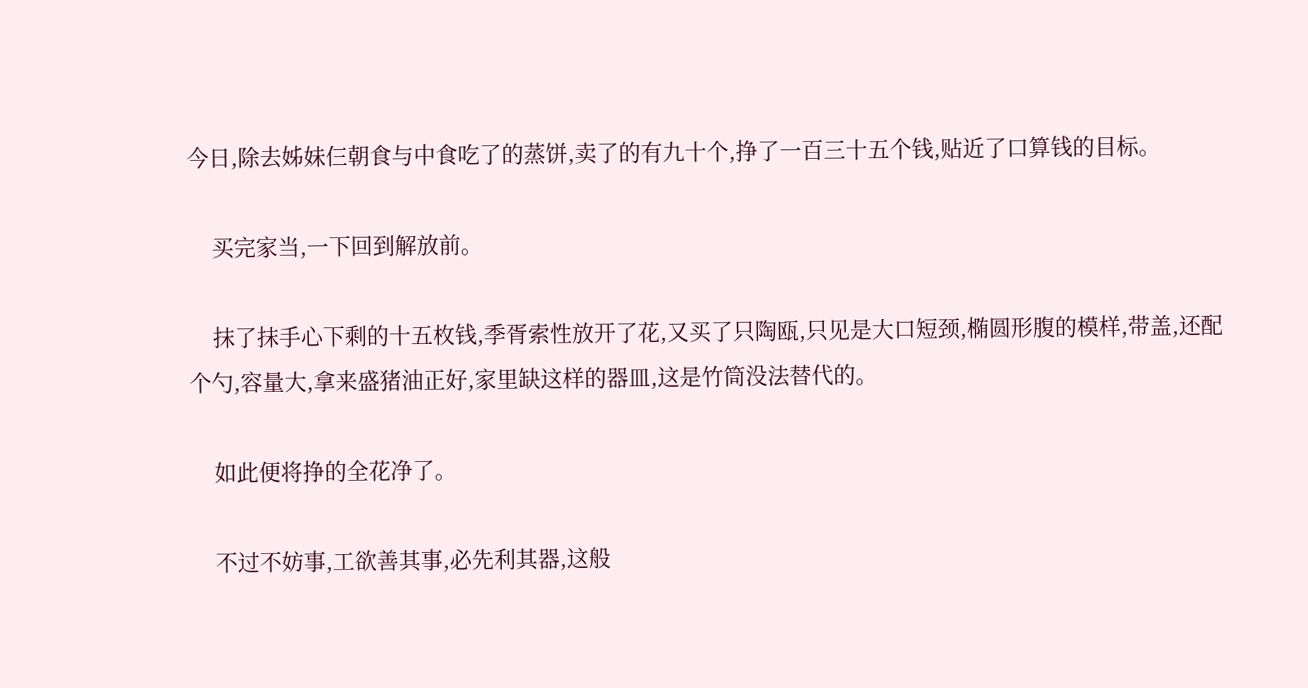今日,除去姊妹仨朝食与中食吃了的蒸饼,卖了的有九十个,挣了一百三十五个钱,贴近了口算钱的目标。

    买完家当,一下回到解放前。

    抹了抹手心下剩的十五枚钱,季胥索性放开了花,又买了只陶瓯,只见是大口短颈,椭圆形腹的模样,带盖,还配个勺,容量大,拿来盛猪油正好,家里缺这样的器皿,这是竹筒没法替代的。

    如此便将挣的全花净了。

    不过不妨事,工欲善其事,必先利其器,这般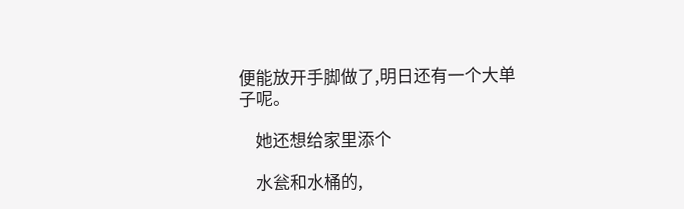便能放开手脚做了,明日还有一个大单子呢。

    她还想给家里添个

    水瓮和水桶的,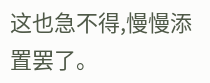这也急不得,慢慢添置罢了。